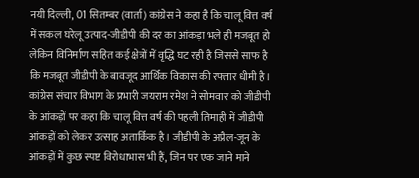नयी दिल्ली, 01 सितम्बर (वार्ता) कांग्रेस ने कहा है कि चालू वित्त वर्ष में सकल घरेलू उत्पाद-जीडीपी की दर का आंकड़ा भले ही मजबूत हो लेकिन विनिर्माण सहित कई क्षेत्रों में वृद्धि घट रही है जिससे साफ है कि मजबूत जीडीपी के बावजूद आर्थिक विकास की रफ्तार धीमी है।
कांग्रेस संचार विभाग के प्रभारी जयराम रमेश ने सोमवार को जीडीपी के आंकड़ों पर कहा कि चालू वित्त वर्ष की पहली तिमाही में जीडीपी आंकड़ों को लेकर उत्साह अतार्किक है। जीडीपी के अप्रैल-जून के आंकड़ों में कुछ स्पष्ट विरोधाभास भी हैं, जिन पर एक जाने माने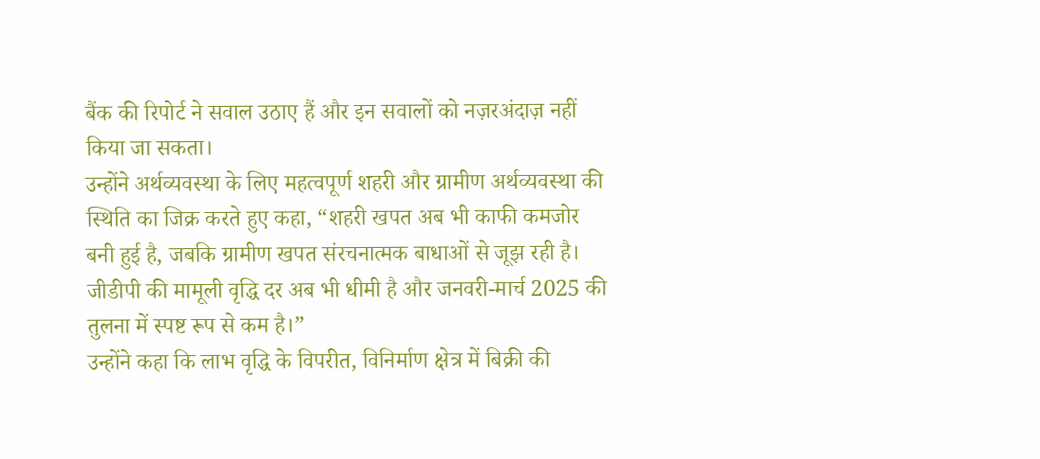बैंक की रिपोर्ट ने सवाल उठाए हैं और इन सवालों को नज़रअंदाज़ नहीं किया जा सकता।
उन्होंने अर्थव्यवस्था के लिए महत्वपूर्ण शहरी और ग्रामीण अर्थव्यवस्था की स्थिति का जिक्र करते हुए कहा, “शहरी खपत अब भी काफी कमजोर बनी हुई है, जबकि ग्रामीण खपत संरचनात्मक बाधाओं से जूझ रही है। जीडीपी की मामूली वृद्धि दर अब भी धीमी है और जनवरी-मार्च 2025 की तुलना में स्पष्ट रूप से कम है।”
उन्होंने कहा कि लाभ वृद्धि के विपरीत, विनिर्माण क्षेत्र में बिक्री की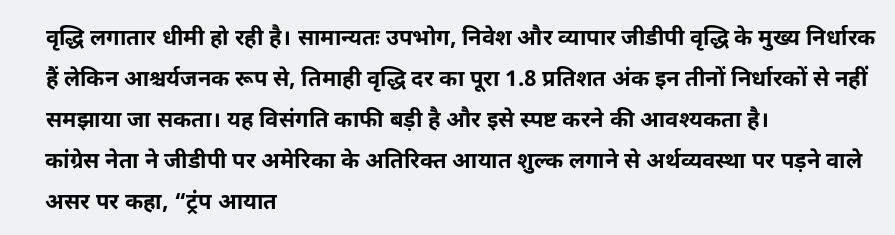वृद्धि लगातार धीमी हो रही है। सामान्यतः उपभोग, निवेश और व्यापार जीडीपी वृद्धि के मुख्य निर्धारक हैं लेकिन आश्चर्यजनक रूप से, तिमाही वृद्धि दर का पूरा 1.8 प्रतिशत अंक इन तीनों निर्धारकों से नहीं समझाया जा सकता। यह विसंगति काफी बड़ी है और इसे स्पष्ट करने की आवश्यकता है।
कांग्रेस नेता ने जीडीपी पर अमेरिका के अतिरिक्त आयात शुल्क लगाने से अर्थव्यवस्था पर पड़ने वाले असर पर कहा, “ट्रंप आयात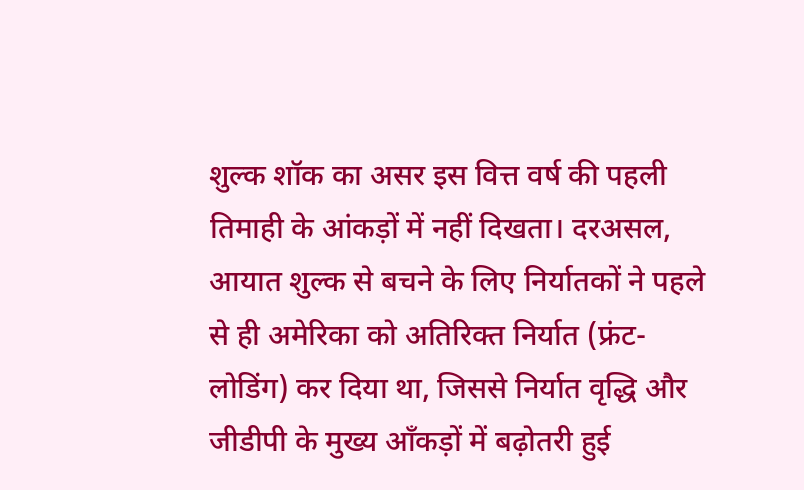शुल्क शॉक का असर इस वित्त वर्ष की पहली तिमाही के आंकड़ों में नहीं दिखता। दरअसल, आयात शुल्क से बचने के लिए निर्यातकों ने पहले से ही अमेरिका को अतिरिक्त निर्यात (फ्रंट-लोडिंग) कर दिया था, जिससे निर्यात वृद्धि और जीडीपी के मुख्य आँकड़ों में बढ़ोतरी हुई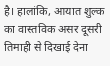है। हालांकि, आयात शुल्क का वास्तविक असर दूसरी तिमाही से दिखाई देना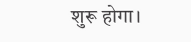शुरू होगा।